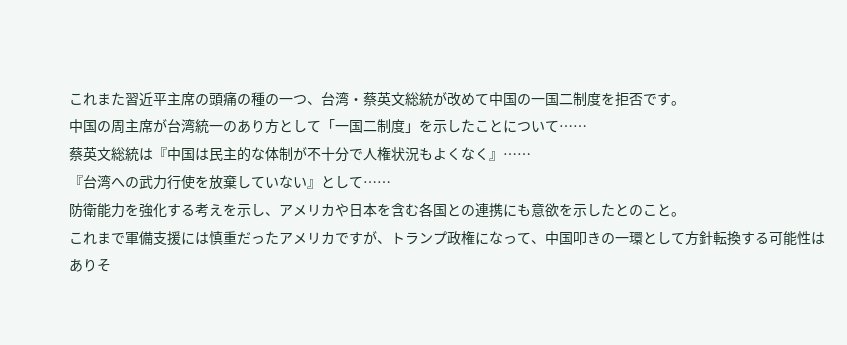これまた習近平主席の頭痛の種の一つ、台湾・蔡英文総統が改めて中国の一国二制度を拒否です。
中国の周主席が台湾統一のあり方として「一国二制度」を示したことについて……
蔡英文総統は『中国は民主的な体制が不十分で人権状況もよくなく』……
『台湾への武力行使を放棄していない』として……
防衛能力を強化する考えを示し、アメリカや日本を含む各国との連携にも意欲を示したとのこと。
これまで軍備支援には慎重だったアメリカですが、トランプ政権になって、中国叩きの一環として方針転換する可能性はありそ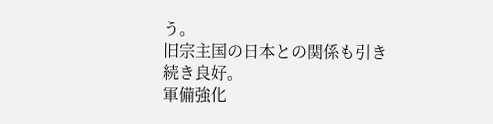う。
旧宗主国の日本との関係も引き続き良好。
軍備強化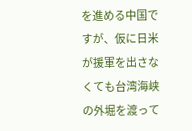を進める中国ですが、仮に日米が援軍を出さなくても台湾海峡の外堀を渡って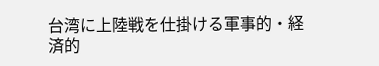台湾に上陸戦を仕掛ける軍事的・経済的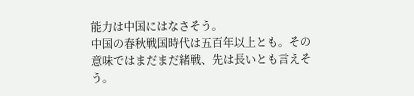能力は中国にはなさそう。
中国の春秋戦国時代は五百年以上とも。その意味ではまだまだ緒戦、先は長いとも言えそう。